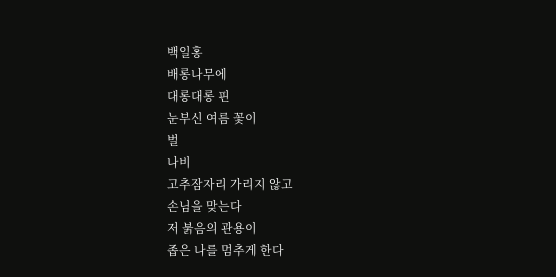백일홍
배롱나무에
대롱대롱 핀
눈부신 여름 꽃이
벌
나비
고추잠자리 가리지 않고
손님을 맞는다
저 붉음의 관용이
좁은 나를 멈추게 한다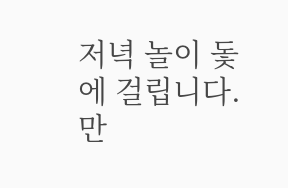저녁 놀이 돛에 걸립니다. 만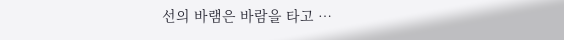선의 바램은 바람을 타고 …